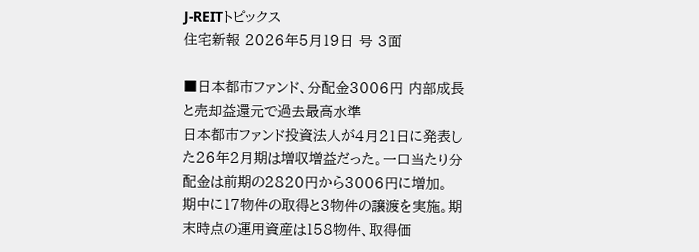J-REITトピックス
住宅新報 2026年5月19日 号 3面

■日本都市ファンド、分配金3006円 内部成長と売却益還元で過去最高水準
日本都市ファンド投資法人が4月21日に発表した26年2月期は増収増益だった。一口当たり分配金は前期の2820円から3006円に増加。
期中に17物件の取得と3物件の譲渡を実施。期末時点の運用資産は158物件、取得価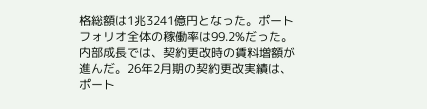格総額は1兆3241億円となった。ポートフォリオ全体の稼働率は99.2%だった。内部成長では、契約更改時の賃料増額が進んだ。26年2月期の契約更改実績は、ポート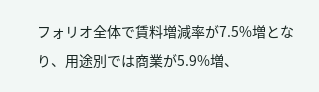フォリオ全体で賃料増減率が7.5%増となり、用途別では商業が5.9%増、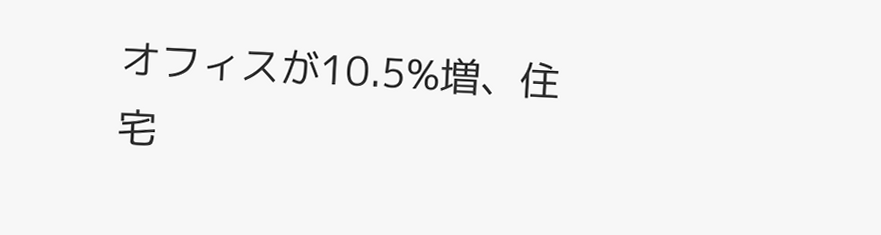オフィスが10.5%増、住宅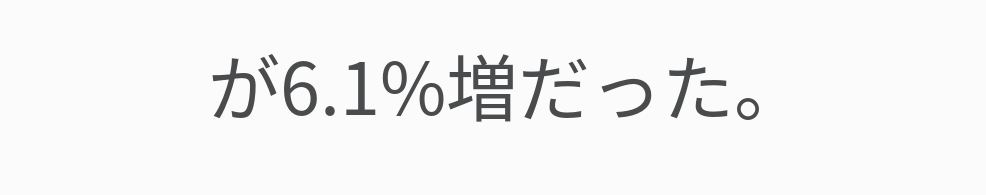が6.1%増だった。